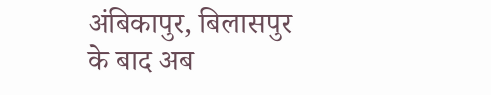अंबिकापुर, बिलासपुर के बाद अब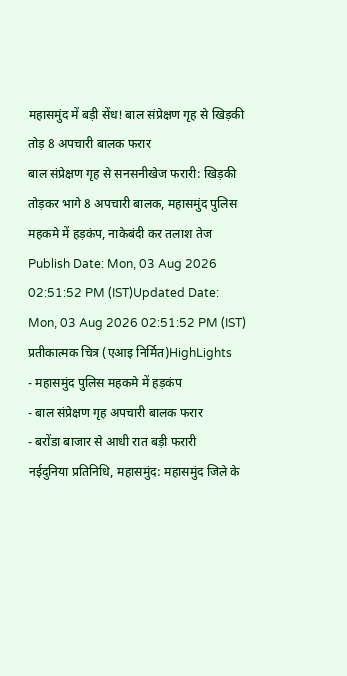महासमुंद में बड़ी सेंध! बाल संप्रेक्षण गृह से खिड़की तोड़ 8 अपचारी बालक फरार
बाल संप्रेक्षण गृह से सनसनीखेज फरारी: खिड़की तोड़कर भागे 8 अपचारी बालक, महासमुंद पुलिस महकमे में हड़कंप, नाकेबंदी कर तलाश तेज
Publish Date: Mon, 03 Aug 2026 02:51:52 PM (IST)Updated Date: Mon, 03 Aug 2026 02:51:52 PM (IST)
प्रतीकात्मक चित्र (एआइ निर्मित)HighLights
- महासमुंद पुलिस महकमे में हड़कंप
- बाल संप्रेक्षण गृह अपचारी बालक फरार
- बरोंडा बाजार से आधी रात बड़ी फरारी
नईदुनिया प्रतिनिधि, महासमुंद: महासमुंद जिले के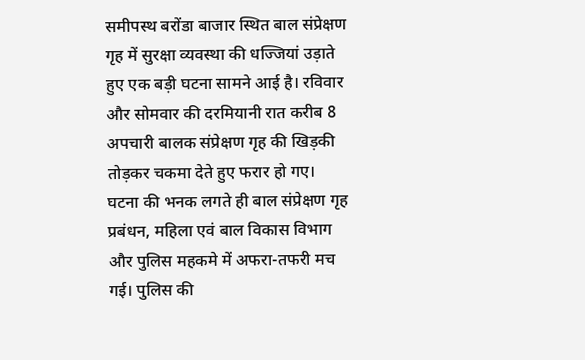समीपस्थ बरोंडा बाजार स्थित बाल संप्रेक्षण गृह में सुरक्षा व्यवस्था की धज्जियां उड़ाते हुए एक बड़ी घटना सामने आई है। रविवार और सोमवार की दरमियानी रात करीब 8 अपचारी बालक संप्रेक्षण गृह की खिड़की तोड़कर चकमा देते हुए फरार हो गए।
घटना की भनक लगते ही बाल संप्रेक्षण गृह प्रबंधन, महिला एवं बाल विकास विभाग और पुलिस महकमे में अफरा-तफरी मच गई। पुलिस की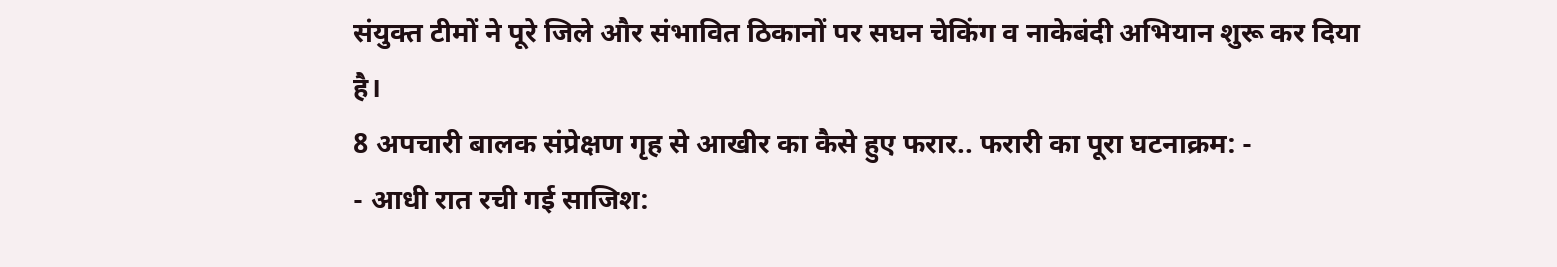संयुक्त टीमों ने पूरे जिले और संभावित ठिकानों पर सघन चेकिंग व नाकेबंदी अभियान शुरू कर दिया है।
8 अपचारी बालक संप्रेक्षण गृह से आखीर का कैसे हुए फरार.. फरारी का पूरा घटनाक्रम: -
- आधी रात रची गई साजिश: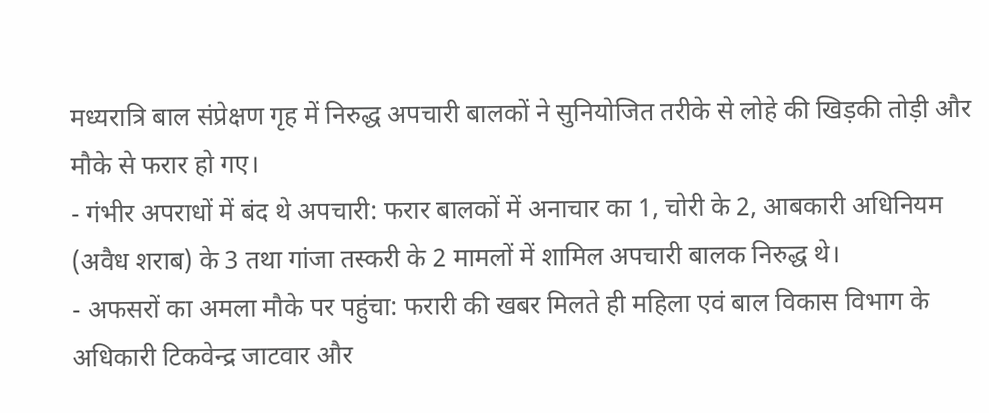मध्यरात्रि बाल संप्रेक्षण गृह में निरुद्ध अपचारी बालकों ने सुनियोजित तरीके से लोहे की खिड़की तोड़ी और मौके से फरार हो गए।
- गंभीर अपराधों में बंद थे अपचारी: फरार बालकों में अनाचार का 1, चोरी के 2, आबकारी अधिनियम (अवैध शराब) के 3 तथा गांजा तस्करी के 2 मामलों में शामिल अपचारी बालक निरुद्ध थे।
- अफसरों का अमला मौके पर पहुंचा: फरारी की खबर मिलते ही महिला एवं बाल विकास विभाग के अधिकारी टिकवेन्द्र जाटवार और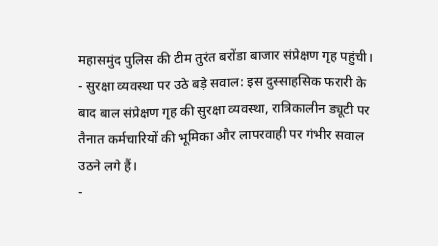महासमुंद पुलिस की टीम तुरंत बरोंडा बाजार संप्रेक्षण गृह पहुंची।
- सुरक्षा व्यवस्था पर उठे बड़े सवाल: इस दुस्साहसिक फरारी के बाद बाल संप्रेक्षण गृह की सुरक्षा व्यवस्था, रात्रिकालीन ड्यूटी पर तैनात कर्मचारियों की भूमिका और लापरवाही पर गंभीर सवाल उठने लगे हैं।
-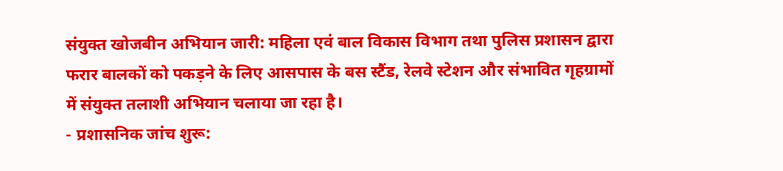संयुक्त खोजबीन अभियान जारी: महिला एवं बाल विकास विभाग तथा पुलिस प्रशासन द्वारा फरार बालकों को पकड़ने के लिए आसपास के बस स्टैंड, रेलवे स्टेशन और संभावित गृहग्रामों में संयुक्त तलाशी अभियान चलाया जा रहा है।
- प्रशासनिक जांच शुरू: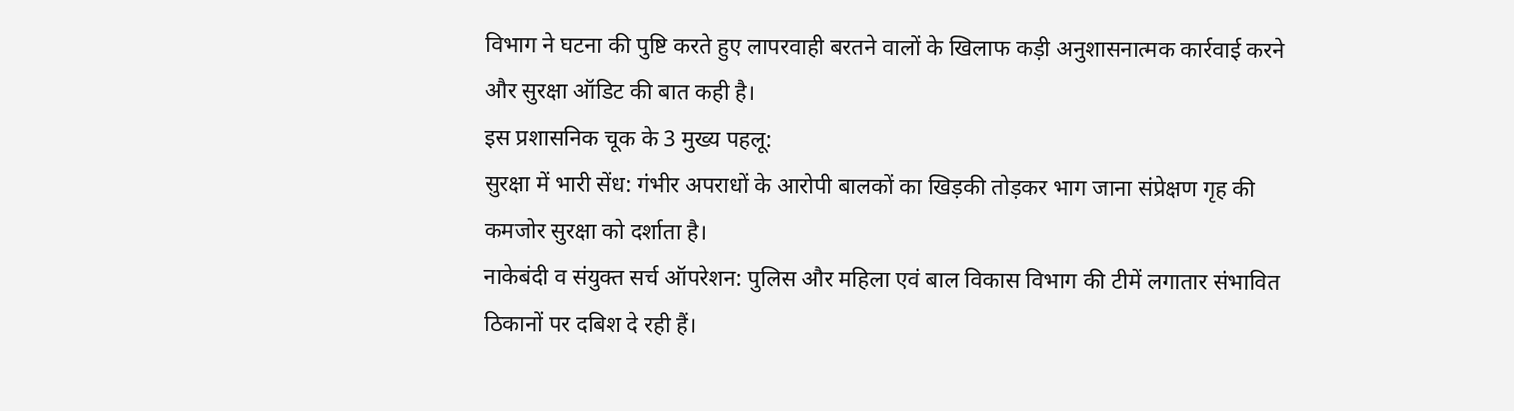विभाग ने घटना की पुष्टि करते हुए लापरवाही बरतने वालों के खिलाफ कड़ी अनुशासनात्मक कार्रवाई करने और सुरक्षा ऑडिट की बात कही है।
इस प्रशासनिक चूक के 3 मुख्य पहलू:
सुरक्षा में भारी सेंध: गंभीर अपराधों के आरोपी बालकों का खिड़की तोड़कर भाग जाना संप्रेक्षण गृह की कमजोर सुरक्षा को दर्शाता है।
नाकेबंदी व संयुक्त सर्च ऑपरेशन: पुलिस और महिला एवं बाल विकास विभाग की टीमें लगातार संभावित ठिकानों पर दबिश दे रही हैं।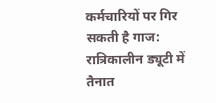कर्मचारियों पर गिर सकती है गाज: रात्रिकालीन ड्यूटी में तैनात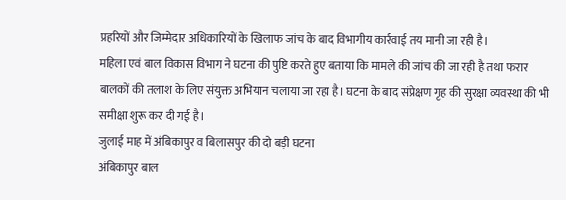प्रहरियों और जिम्मेदार अधिकारियों के खिलाफ जांच के बाद विभागीय कार्रवाई तय मानी जा रही है।
महिला एवं बाल विकास विभाग ने घटना की पुष्टि करते हुए बताया कि मामले की जांच की जा रही है तथा फरार बालकों की तलाश के लिए संयुक्त अभियान चलाया जा रहा है। घटना के बाद संप्रेक्षण गृह की सुरक्षा व्यवस्था की भी समीक्षा शुरू कर दी गई है।
जुलाई माह में अंबिकापुर व बिलासपुर की दो बड़ी घटना
अंबिकापुर बाल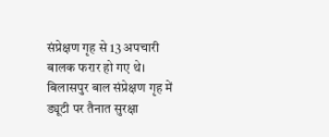संप्रेक्षण गृह से 13 अपचारी बालक फरार हो गए थे।
बिलासपुर बाल संप्रेक्षण गृह में ड्यूटी पर तैनात सुरक्षा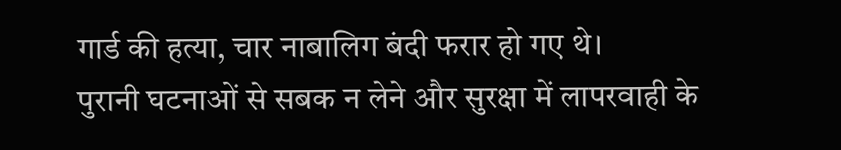गार्ड की हत्या, चार नाबालिग बंदी फरार हो गए थे।
पुरानी घटनाओं से सबक न लेने और सुरक्षा में लापरवाही के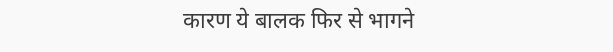कारण ये बालक फिर से भागने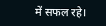में सफल रहे।